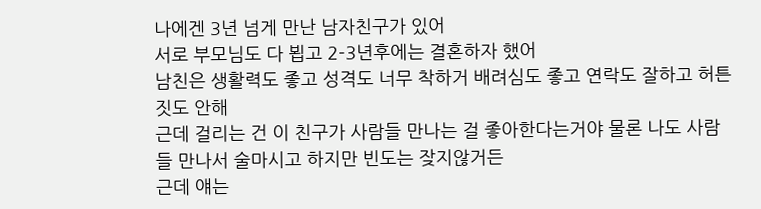나에겐 3년 넘게 만난 남자친구가 있어
서로 부모님도 다 뵙고 2-3년후에는 결혼하자 했어
남친은 생활력도 좋고 성격도 너무 착하거 배려심도 좋고 연락도 잘하고 허튼짓도 안해
근데 걸리는 건 이 친구가 사람들 만나는 걸 좋아한다는거야 물론 나도 사람들 만나서 술마시고 하지만 빈도는 잦지않거든
근데 얘는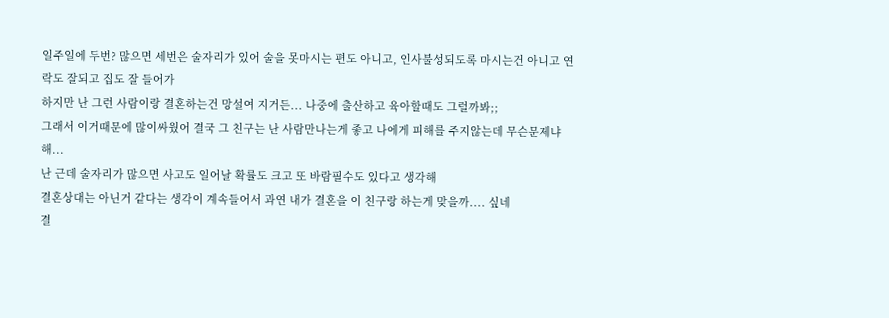일주일에 두번? 많으면 세번은 술자리가 있어 술을 못마시는 편도 아니고, 인사불성되도록 마시는건 아니고 연락도 잘되고 집도 잘 들어가
하지만 난 그런 사람이랑 결혼하는건 망설여 지거든... 나중에 출산하고 육아할때도 그럴까봐;;
그래서 이거때문에 많이싸웠어 결국 그 친구는 난 사람만나는게 좋고 나에게 피해를 주지않는데 무슨문제냐해...
난 근데 술자리가 많으면 사고도 일어날 확률도 크고 또 바람필수도 있다고 생각해
결혼상대는 아닌거 같다는 생각이 계속들어서 과연 내가 결혼을 이 친구랑 하는게 맞을까.... 싶네
결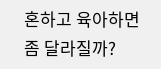혼하고 육아하면 좀 달라질까?